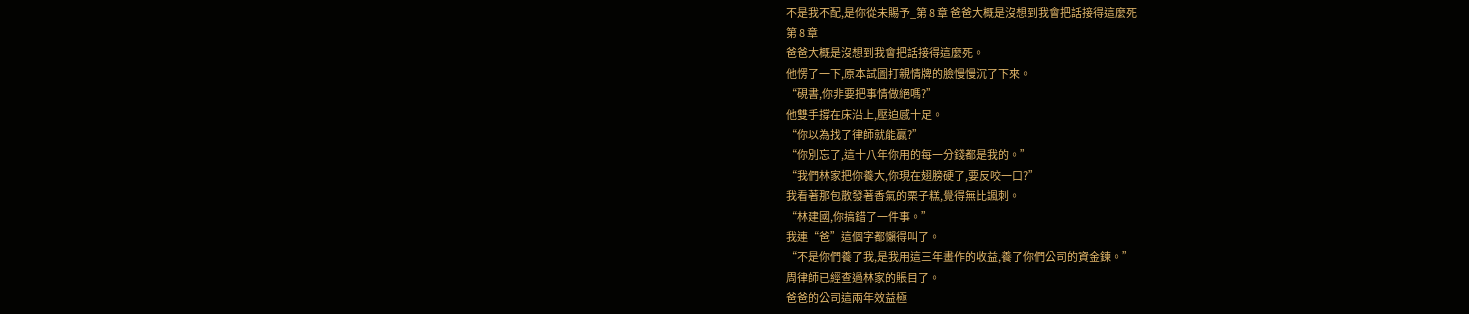不是我不配,是你從未賜予_第 8 章 爸爸大概是沒想到我會把話接得這麼死
第 8 章
爸爸大概是沒想到我會把話接得這麼死。
他愣了一下,原本試圖打親情牌的臉慢慢沉了下來。
“硯書,你非要把事情做絕嗎?”
他雙手撐在床沿上,壓迫感十足。
“你以為找了律師就能贏?”
“你別忘了,這十八年你用的每一分錢都是我的。”
“我們林家把你養大,你現在翅膀硬了,要反咬一口?”
我看著那包散發著香氣的栗子糕,覺得無比諷刺。
“林建國,你搞錯了一件事。”
我連“爸”這個字都懶得叫了。
“不是你們養了我,是我用這三年畫作的收益,養了你們公司的資金鍊。”
周律師已經查過林家的賬目了。
爸爸的公司這兩年效益極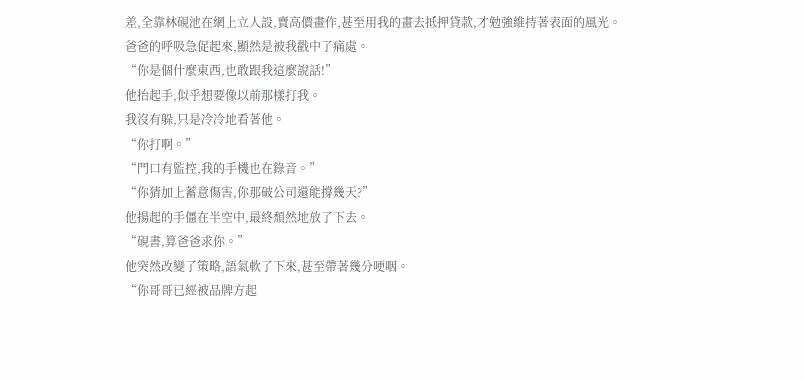差,全靠林硯池在網上立人設,賣高價畫作,甚至用我的畫去抵押貸款,才勉強維持著表面的風光。
爸爸的呼吸急促起來,顯然是被我戳中了痛處。
“你是個什麼東西,也敢跟我這麼說話!”
他抬起手,似乎想要像以前那樣打我。
我沒有躲,只是冷冷地看著他。
“你打啊。”
“門口有監控,我的手機也在錄音。”
“你猜加上蓄意傷害,你那破公司還能撐幾天?”
他揚起的手僵在半空中,最終頹然地放了下去。
“硯書,算爸爸求你。”
他突然改變了策略,語氣軟了下來,甚至帶著幾分哽咽。
“你哥哥已經被品牌方起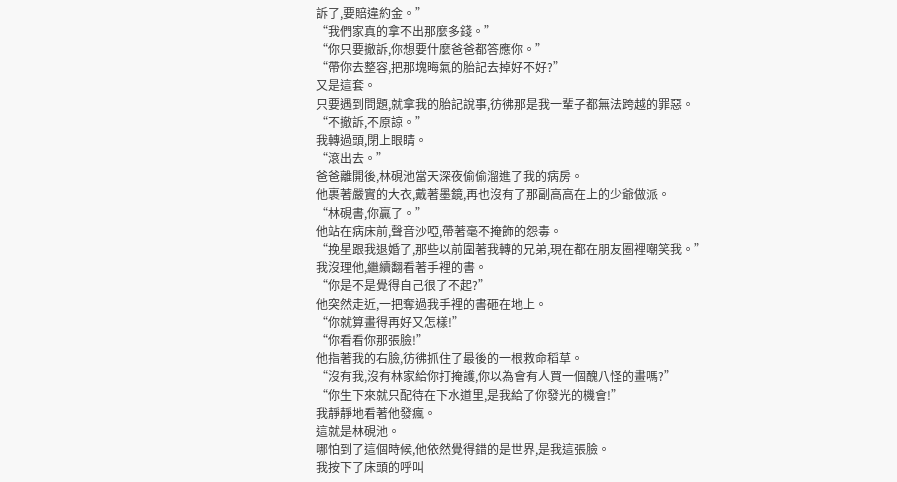訴了,要賠違約金。”
“我們家真的拿不出那麼多錢。”
“你只要撤訴,你想要什麼爸爸都答應你。”
“帶你去整容,把那塊晦氣的胎記去掉好不好?”
又是這套。
只要遇到問題,就拿我的胎記說事,彷彿那是我一輩子都無法跨越的罪惡。
“不撤訴,不原諒。”
我轉過頭,閉上眼睛。
“滾出去。”
爸爸離開後,林硯池當天深夜偷偷溜進了我的病房。
他裹著嚴實的大衣,戴著墨鏡,再也沒有了那副高高在上的少爺做派。
“林硯書,你贏了。”
他站在病床前,聲音沙啞,帶著毫不掩飾的怨毒。
“挽星跟我退婚了,那些以前圍著我轉的兄弟,現在都在朋友圈裡嘲笑我。”
我沒理他,繼續翻看著手裡的書。
“你是不是覺得自己很了不起?”
他突然走近,一把奪過我手裡的書砸在地上。
“你就算畫得再好又怎樣!”
“你看看你那張臉!”
他指著我的右臉,彷彿抓住了最後的一根救命稻草。
“沒有我,沒有林家給你打掩護,你以為會有人買一個醜八怪的畫嗎?”
“你生下來就只配待在下水道里,是我給了你發光的機會!”
我靜靜地看著他發瘋。
這就是林硯池。
哪怕到了這個時候,他依然覺得錯的是世界,是我這張臉。
我按下了床頭的呼叫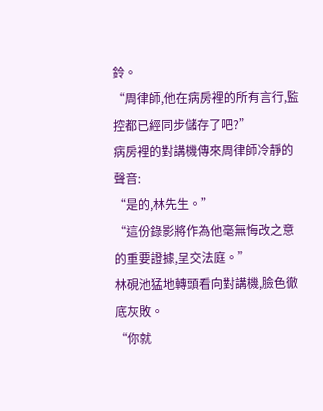鈴。
“周律師,他在病房裡的所有言行,監控都已經同步儲存了吧?”
病房裡的對講機傳來周律師冷靜的聲音:
“是的,林先生。”
“這份錄影將作為他毫無悔改之意的重要證據,呈交法庭。”
林硯池猛地轉頭看向對講機,臉色徹底灰敗。
“你就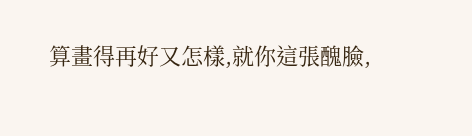算畫得再好又怎樣,就你這張醜臉,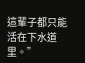這輩子都只能活在下水道里。”